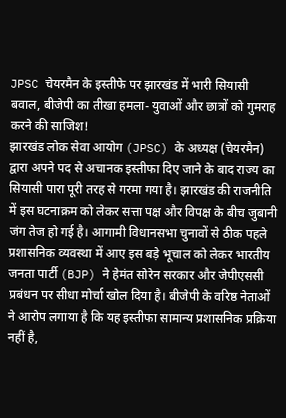JPSC चेयरमैन के इस्तीफे पर झारखंड में भारी सियासी बवाल, बीजेपी का तीखा हमला- युवाओं और छात्रों को गुमराह करने की साजिश!
झारखंड लोक सेवा आयोग (JPSC) के अध्यक्ष (चेयरमैन) द्वारा अपने पद से अचानक इस्तीफा दिए जाने के बाद राज्य का सियासी पारा पूरी तरह से गरमा गया है। झारखंड की राजनीति में इस घटनाक्रम को लेकर सत्ता पक्ष और विपक्ष के बीच जुबानी जंग तेज हो गई है। आगामी विधानसभा चुनावों से ठीक पहले प्रशासनिक व्यवस्था में आए इस बड़े भूचाल को लेकर भारतीय जनता पार्टी (BJP) ने हेमंत सोरेन सरकार और जेपीएससी प्रबंधन पर सीधा मोर्चा खोल दिया है। बीजेपी के वरिष्ठ नेताओं ने आरोप लगाया है कि यह इस्तीफा सामान्य प्रशासनिक प्रक्रिया नहीं है,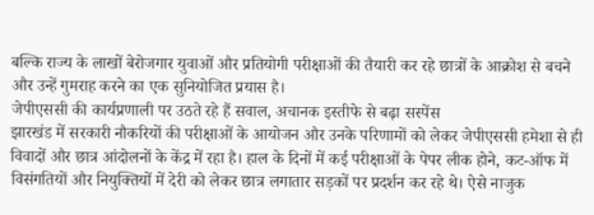बल्कि राज्य के लाखों बेरोजगार युवाओं और प्रतियोगी परीक्षाओं की तैयारी कर रहे छात्रों के आक्रोश से बचने और उन्हें गुमराह करने का एक सुनियोजित प्रयास है।
जेपीएससी की कार्यप्रणाली पर उठते रहे हैं सवाल, अचानक इस्तीफे से बढ़ा सस्पेंस
झारखंड में सरकारी नौकरियों की परीक्षाओं के आयोजन और उनके परिणामों को लेकर जेपीएससी हमेशा से ही विवादों और छात्र आंदोलनों के केंद्र में रहा है। हाल के दिनों में कई परीक्षाओं के पेपर लीक होने, कट-ऑफ में विसंगतियों और नियुक्तियों में देरी को लेकर छात्र लगातार सड़कों पर प्रदर्शन कर रहे थे। ऐसे नाजुक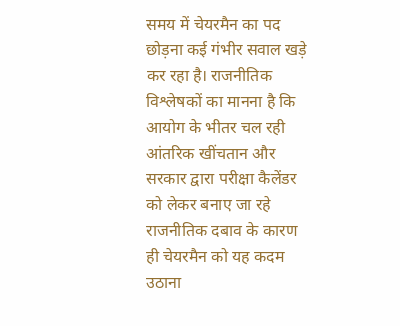समय में चेयरमैन का पद छोड़ना कई गंभीर सवाल खड़े कर रहा है। राजनीतिक विश्लेषकों का मानना है कि आयोग के भीतर चल रही आंतरिक खींचतान और सरकार द्वारा परीक्षा कैलेंडर को लेकर बनाए जा रहे राजनीतिक दबाव के कारण ही चेयरमैन को यह कदम उठाना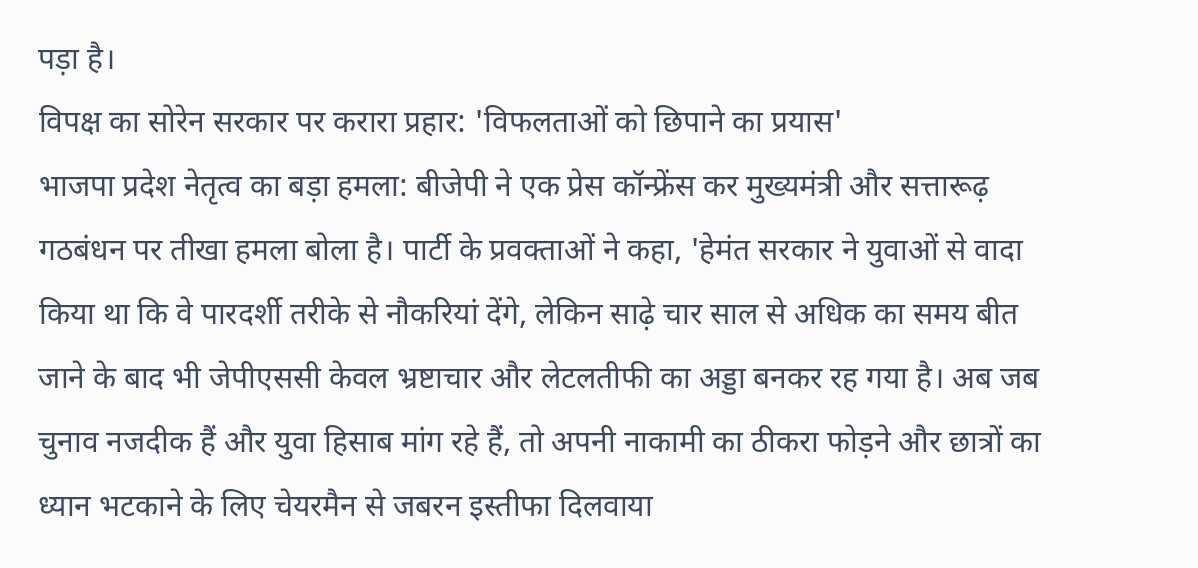पड़ा है।
विपक्ष का सोरेन सरकार पर करारा प्रहार: 'विफलताओं को छिपाने का प्रयास'
भाजपा प्रदेश नेतृत्व का बड़ा हमला: बीजेपी ने एक प्रेस कॉन्फ्रेंस कर मुख्यमंत्री और सत्तारूढ़ गठबंधन पर तीखा हमला बोला है। पार्टी के प्रवक्ताओं ने कहा, 'हेमंत सरकार ने युवाओं से वादा किया था कि वे पारदर्शी तरीके से नौकरियां देंगे, लेकिन साढ़े चार साल से अधिक का समय बीत जाने के बाद भी जेपीएससी केवल भ्रष्टाचार और लेटलतीफी का अड्डा बनकर रह गया है। अब जब चुनाव नजदीक हैं और युवा हिसाब मांग रहे हैं, तो अपनी नाकामी का ठीकरा फोड़ने और छात्रों का ध्यान भटकाने के लिए चेयरमैन से जबरन इस्तीफा दिलवाया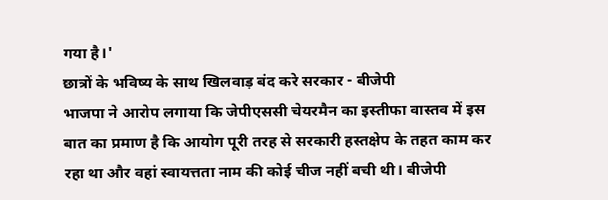गया है।'
छात्रों के भविष्य के साथ खिलवाड़ बंद करे सरकार - बीजेपी
भाजपा ने आरोप लगाया कि जेपीएससी चेयरमैन का इस्तीफा वास्तव में इस बात का प्रमाण है कि आयोग पूरी तरह से सरकारी हस्तक्षेप के तहत काम कर रहा था और वहां स्वायत्तता नाम की कोई चीज नहीं बची थी। बीजेपी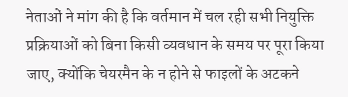नेताओं ने मांग की है कि वर्तमान में चल रही सभी नियुक्ति प्रक्रियाओं को बिना किसी व्यवधान के समय पर पूरा किया जाए, क्योंकि चेयरमैन के न होने से फाइलों के अटकने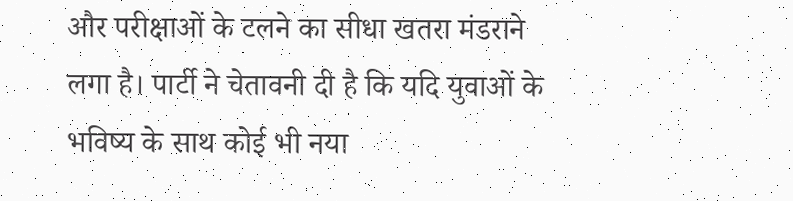और परीक्षाओं के टलने का सीधा खतरा मंडराने लगा है। पार्टी ने चेतावनी दी है कि यदि युवाओं के भविष्य के साथ कोई भी नया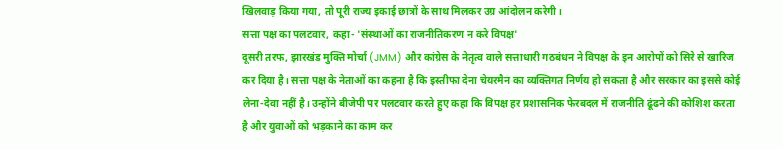खिलवाड़ किया गया, तो पूरी राज्य इकाई छात्रों के साथ मिलकर उग्र आंदोलन करेगी।
सत्ता पक्ष का पलटवार, कहा- 'संस्थाओं का राजनीतिकरण न करे विपक्ष'
दूसरी तरफ, झारखंड मुक्ति मोर्चा (JMM) और कांग्रेस के नेतृत्व वाले सत्ताधारी गठबंधन ने विपक्ष के इन आरोपों को सिरे से खारिज कर दिया है। सत्ता पक्ष के नेताओं का कहना है कि इस्तीफा देना चेयरमैन का व्यक्तिगत निर्णय हो सकता है और सरकार का इससे कोई लेना-देवा नहीं है। उन्होंने बीजेपी पर पलटवार करते हुए कहा कि विपक्ष हर प्रशासनिक फेरबदल में राजनीति ढूंढने की कोशिश करता है और युवाओं को भड़काने का काम कर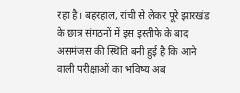रहा है। बहरहाल, रांची से लेकर पूरे झारखंड के छात्र संगठनों में इस इस्तीफे के बाद असमंजस की स्थिति बनी हुई है कि आने वाली परीक्षाओं का भविष्य अब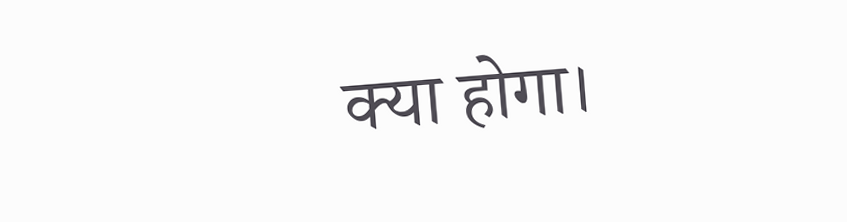क्या होगा।